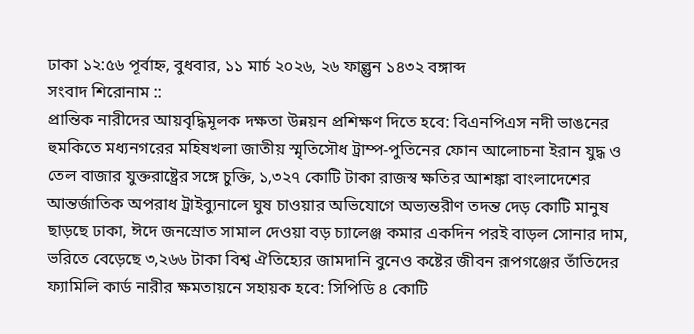ঢাকা ১২:৫৬ পূর্বাহ্ন, বুধবার, ১১ মার্চ ২০২৬, ২৬ ফাল্গুন ১৪৩২ বঙ্গাব্দ
সংবাদ শিরোনাম ::
প্রান্তিক নারীদের আয়বৃদ্ধিমূলক দক্ষতা উন্নয়ন প্রশিক্ষণ দিতে হবে: বিএনপিএস নদী ভাঙনের হুমকিতে মধ্যনগরের মহিষখলা জাতীয় স্মৃতিসৌধ ট্রাম্প-পুতিনের ফোন আলোচনা ইরান যুদ্ধ ও তেল বাজার যুক্তরাষ্ট্রের সঙ্গে চুক্তি, ১,৩২৭ কোটি টাকা রাজস্ব ক্ষতির আশঙ্কা বাংলাদেশের আন্তর্জাতিক অপরাধ ট্রাইব্যুনালে ঘুষ চাওয়ার অভিযোগে অভ্যন্তরীণ তদন্ত দেড় কোটি মানুষ ছাড়ছে ঢাকা, ঈদে জনস্রোত সামাল দেওয়া বড় চ্যালেঞ্জ কমার একদিন পরই বাড়ল সোনার দাম, ভরিতে বেড়েছে ৩,২৬৬ টাকা বিশ্ব ঐতিহ্যের জামদানি বুনেও কষ্টের জীবন রূপগঞ্জের তাঁতিদের ফ্যামিলি কার্ড নারীর ক্ষমতায়নে সহায়ক হবে: সিপিডি ৪ কোটি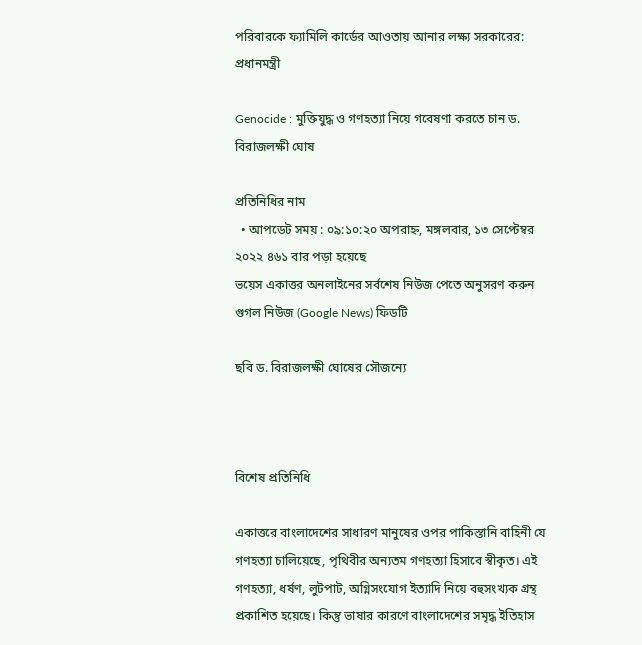পরিবারকে ফ্যামিলি কার্ডের আওতায় আনার লক্ষ্য সরকারের: প্রধানমন্ত্রী

Genocide : মুক্তিযুদ্ধ ও গণহত্যা নিয়ে গবেষণা করতে চান ড. বিরাজলক্ষী ঘোষ

প্রতিনিধির নাম
  • আপডেট সময় : ০৯:১০:২০ অপরাহ্ন, মঙ্গলবার, ১৩ সেপ্টেম্বর ২০২২ ৪৬১ বার পড়া হয়েছে
ভয়েস একাত্তর অনলাইনের সর্বশেষ নিউজ পেতে অনুসরণ করুন গুগল নিউজ (Google News) ফিডটি

ছবি ড. বিরাজলক্ষী ঘোষের সৌজন্যে



বিশেষ প্রতিনিধি

একাত্তরে বাংলাদেশের সাধারণ মানুষের ওপর পাকিস্তানি বাহিনী যে গণহত্যা চালিয়েছে, পৃথিবীর অন্যতম গণহত্যা হিসাবে স্বীকৃত। এই গণহত্যা, ধর্ষণ, লুটপাট, অগ্নিসংযোগ ইত্যাদি নিয়ে বহুসংখ্যক গ্রন্থ প্রকাশিত হয়েছে। কিন্তু ভাষার কারণে বাংলাদেশের সমৃদ্ধ ইতিহাস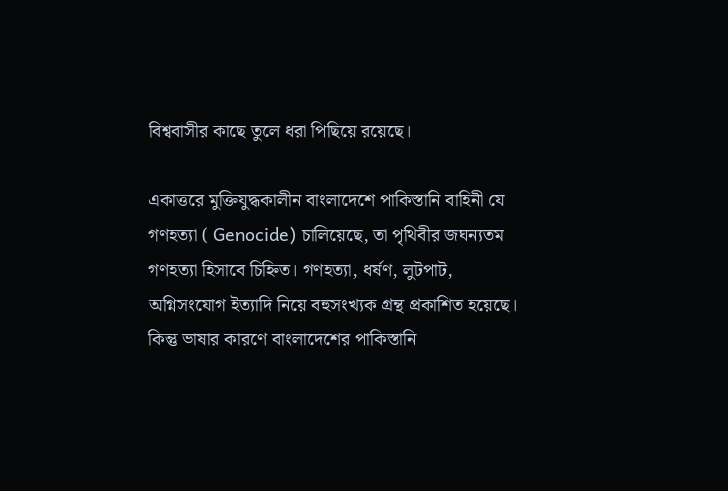বিশ্ববাসীর কাছে তুলে ধরা পিছিয়ে রয়েছে।

একাত্তরে মুক্তিযুদ্ধকালীন বাংলাদেশে পাকিস্তানি বাহিনী যে গণহত্যা ( Genocide) চালিয়েছে, তা পৃথিবীর জঘন্যতম গণহত্যা হিসাবে চিহ্নিত। গণহত্যা, ধর্ষণ, লুটপাট, অগ্নিসংযোগ ইত্যাদি নিয়ে বহুসংখ্যক গ্রন্থ প্রকাশিত হয়েছে। কিন্তু ভাষার কারণে বাংলাদেশের পাকিস্তানি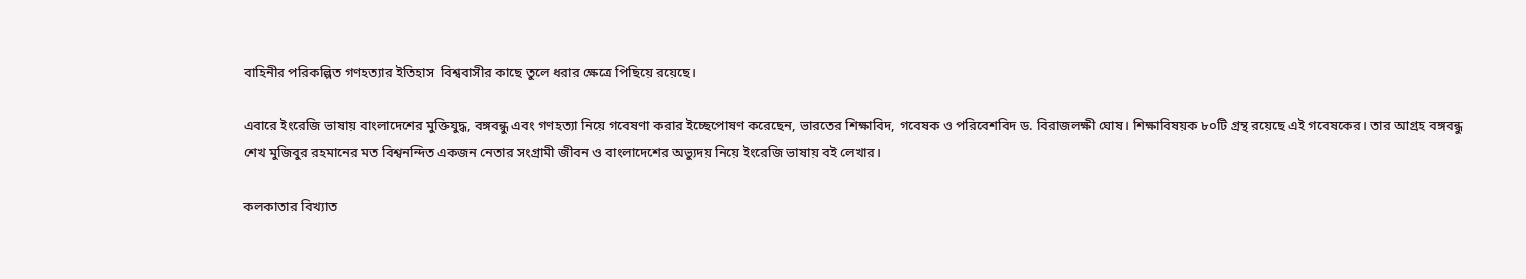বাহিনীর পরিকল্পিত গণহত্যার ইতিহাস  বিশ্ববাসীর কাছে তুলে ধরার ক্ষেত্রে পিছিয়ে রয়েছে।

এবারে ইংরেজি ভাষায় বাংলাদেশের মুক্তিযুদ্ধ, বঙ্গবন্ধু এবং গণহত্যা নিয়ে গবেষণা করার ইচ্ছেপোষণ করেছেন, ভারতের শিক্ষাবিদ, গবেষক ও পরিবেশবিদ ড. বিরাজলক্ষী ঘোষ। শিক্ষাবিষয়ক ৮০টি গ্রন্থ রয়েছে এই গবেষকের। তার আগ্রহ বঙ্গবন্ধু শেখ মুজিবুর রহমানের মত বিশ্বনন্দিত একজন নেতার সংগ্রামী জীবন ও বাংলাদেশের অভ্যুদয় নিয়ে ইংরেজি ভাষায় বই লেখার।

কলকাতার বিখ্যাত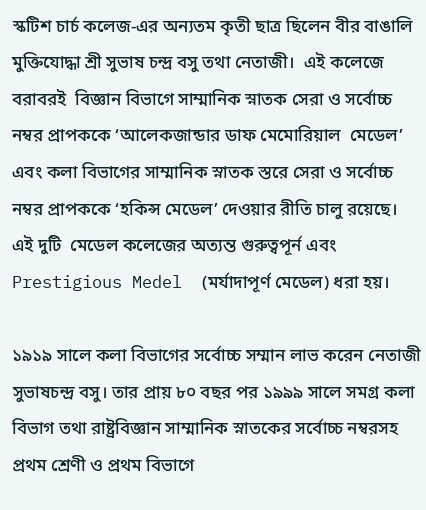স্কটিশ চার্চ কলেজ-এর অন্যতম কৃতী ছাত্র ছিলেন বীর বাঙালি মুক্তিযোদ্ধা শ্রী সুভাষ চন্দ্র বসু তথা নেতাজী।  এই কলেজে বরাবরই  বিজ্ঞান বিভাগে সাম্মানিক স্নাতক সেরা ও সর্বোচ্চ নম্বর প্রাপককে ‘আলেকজান্ডার ডাফ মেমোরিয়াল  মেডেল’ এবং কলা বিভাগের সাম্মানিক স্নাতক স্তরে সেরা ও সর্বোচ্চ নম্বর প্রাপককে ‘হকিন্স মেডেল’ দেওয়ার রীতি চালু রয়েছে। এই দুটি  মেডেল কলেজের অত্যন্ত গুরুত্বপূর্ন এবং Prestigious Medel  (মর্যাদাপূর্ণ মেডেল) ধরা হয়।

১৯১৯ সালে কলা বিভাগের সর্বোচ্চ সম্মান লাভ করেন নেতাজী সুভাষচন্দ্র বসু। তার প্রায় ৮০ বছর পর ১৯৯৯ সালে সমগ্র কলা বিভাগ তথা রাষ্ট্রবিজ্ঞান সাম্মানিক স্নাতকের সর্বোচ্চ নম্বরসহ প্রথম শ্রেণী ও প্রথম বিভাগে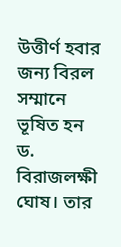উত্তীর্ণ হবার জন্য বিরল সম্মানে  ভূষিত হন ড. বিরাজলক্ষী ঘোষ। তার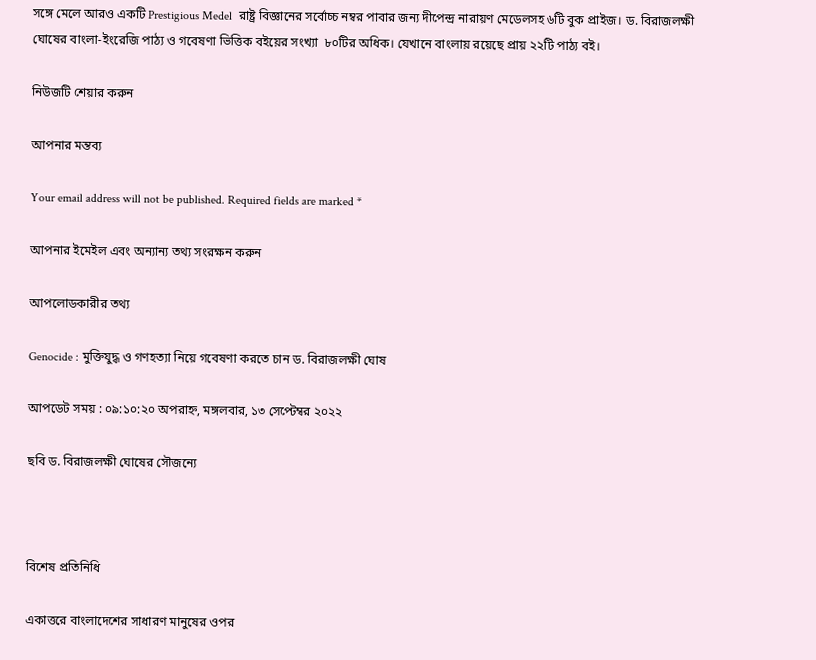সঙ্গে মেলে আরও একটি Prestigious Medel  রাষ্ট্র বিজ্ঞানের সর্বোচ্চ নম্বর পাবার জন্য দীপেন্দ্র নারায়ণ মেডেলসহ ৬টি বুক প্রাইজ। ড. বিরাজলক্ষী ঘোষের বাংলা-ইংরেজি পাঠ্য ও গবেষণা ভিত্তিক বইয়ের সংখ্যা  ৮০টির অধিক। যেখানে বাংলায় রয়েছে প্রায় ২২টি পাঠ্য বই।

নিউজটি শেয়ার করুন

আপনার মন্তব্য

Your email address will not be published. Required fields are marked *

আপনার ইমেইল এবং অন্যান্য তথ্য সংরক্ষন করুন

আপলোডকারীর তথ্য

Genocide : মুক্তিযুদ্ধ ও গণহত্যা নিয়ে গবেষণা করতে চান ড. বিরাজলক্ষী ঘোষ

আপডেট সময় : ০৯:১০:২০ অপরাহ্ন, মঙ্গলবার, ১৩ সেপ্টেম্বর ২০২২

ছবি ড. বিরাজলক্ষী ঘোষের সৌজন্যে



বিশেষ প্রতিনিধি

একাত্তরে বাংলাদেশের সাধারণ মানুষের ওপর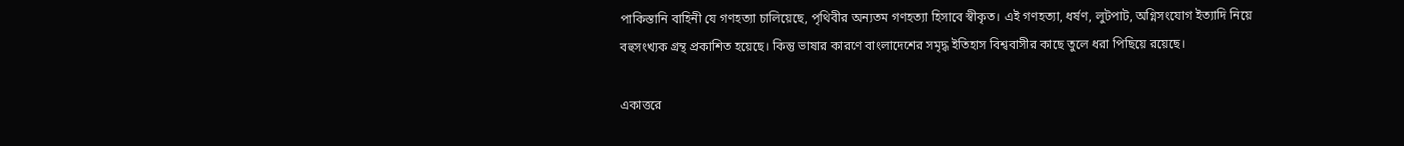পাকিস্তানি বাহিনী যে গণহত্যা চালিয়েছে, পৃথিবীর অন্যতম গণহত্যা হিসাবে স্বীকৃত। এই গণহত্যা, ধর্ষণ, লুটপাট, অগ্নিসংযোগ ইত্যাদি নিয়ে বহুসংখ্যক গ্রন্থ প্রকাশিত হয়েছে। কিন্তু ভাষার কারণে বাংলাদেশের সমৃদ্ধ ইতিহাস বিশ্ববাসীর কাছে তুলে ধরা পিছিয়ে রয়েছে।

একাত্তরে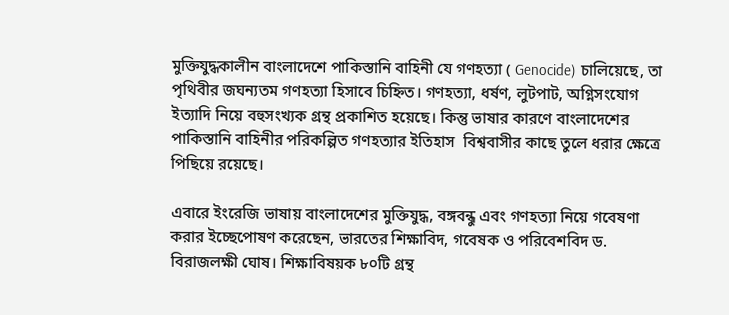মুক্তিযুদ্ধকালীন বাংলাদেশে পাকিস্তানি বাহিনী যে গণহত্যা ( Genocide) চালিয়েছে, তা পৃথিবীর জঘন্যতম গণহত্যা হিসাবে চিহ্নিত। গণহত্যা, ধর্ষণ, লুটপাট, অগ্নিসংযোগ ইত্যাদি নিয়ে বহুসংখ্যক গ্রন্থ প্রকাশিত হয়েছে। কিন্তু ভাষার কারণে বাংলাদেশের পাকিস্তানি বাহিনীর পরিকল্পিত গণহত্যার ইতিহাস  বিশ্ববাসীর কাছে তুলে ধরার ক্ষেত্রে পিছিয়ে রয়েছে।

এবারে ইংরেজি ভাষায় বাংলাদেশের মুক্তিযুদ্ধ, বঙ্গবন্ধু এবং গণহত্যা নিয়ে গবেষণা করার ইচ্ছেপোষণ করেছেন, ভারতের শিক্ষাবিদ, গবেষক ও পরিবেশবিদ ড. বিরাজলক্ষী ঘোষ। শিক্ষাবিষয়ক ৮০টি গ্রন্থ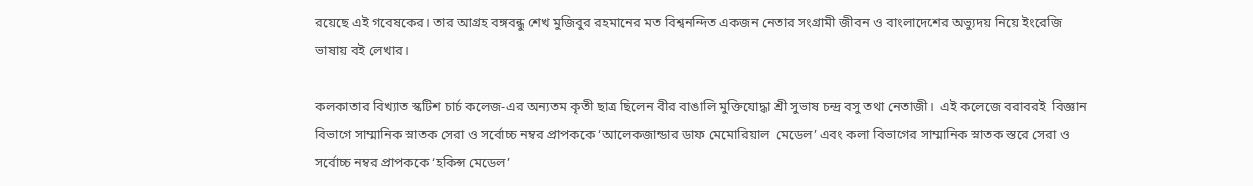রয়েছে এই গবেষকের। তার আগ্রহ বঙ্গবন্ধু শেখ মুজিবুর রহমানের মত বিশ্বনন্দিত একজন নেতার সংগ্রামী জীবন ও বাংলাদেশের অভ্যুদয় নিয়ে ইংরেজি ভাষায় বই লেখার।

কলকাতার বিখ্যাত স্কটিশ চার্চ কলেজ-এর অন্যতম কৃতী ছাত্র ছিলেন বীর বাঙালি মুক্তিযোদ্ধা শ্রী সুভাষ চন্দ্র বসু তথা নেতাজী।  এই কলেজে বরাবরই  বিজ্ঞান বিভাগে সাম্মানিক স্নাতক সেরা ও সর্বোচ্চ নম্বর প্রাপককে ‘আলেকজান্ডার ডাফ মেমোরিয়াল  মেডেল’ এবং কলা বিভাগের সাম্মানিক স্নাতক স্তরে সেরা ও সর্বোচ্চ নম্বর প্রাপককে ‘হকিন্স মেডেল’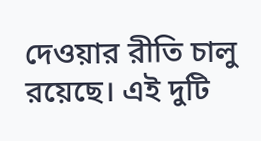দেওয়ার রীতি চালু রয়েছে। এই দুটি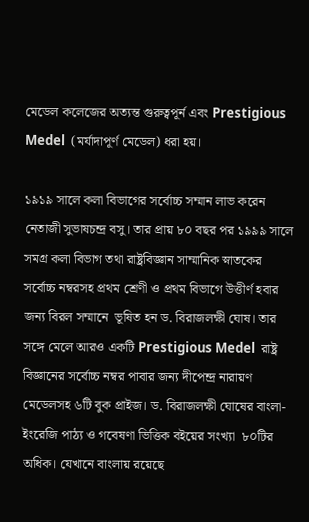মেডেল কলেজের অত্যন্ত গুরুত্বপূর্ন এবং Prestigious Medel  (মর্যাদাপূর্ণ মেডেল) ধরা হয়।

১৯১৯ সালে কলা বিভাগের সর্বোচ্চ সম্মান লাভ করেন নেতাজী সুভাষচন্দ্র বসু। তার প্রায় ৮০ বছর পর ১৯৯৯ সালে সমগ্র কলা বিভাগ তথা রাষ্ট্রবিজ্ঞান সাম্মানিক স্নাতকের সর্বোচ্চ নম্বরসহ প্রথম শ্রেণী ও প্রথম বিভাগে উত্তীর্ণ হবার জন্য বিরল সম্মানে  ভূষিত হন ড. বিরাজলক্ষী ঘোষ। তার সঙ্গে মেলে আরও একটি Prestigious Medel  রাষ্ট্র বিজ্ঞানের সর্বোচ্চ নম্বর পাবার জন্য দীপেন্দ্র নারায়ণ মেডেলসহ ৬টি বুক প্রাইজ। ড. বিরাজলক্ষী ঘোষের বাংলা-ইংরেজি পাঠ্য ও গবেষণা ভিত্তিক বইয়ের সংখ্যা  ৮০টির অধিক। যেখানে বাংলায় রয়েছে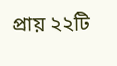প্রায় ২২টি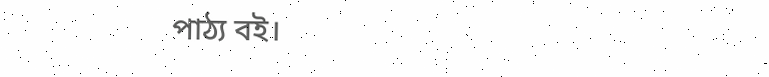পাঠ্য বই।